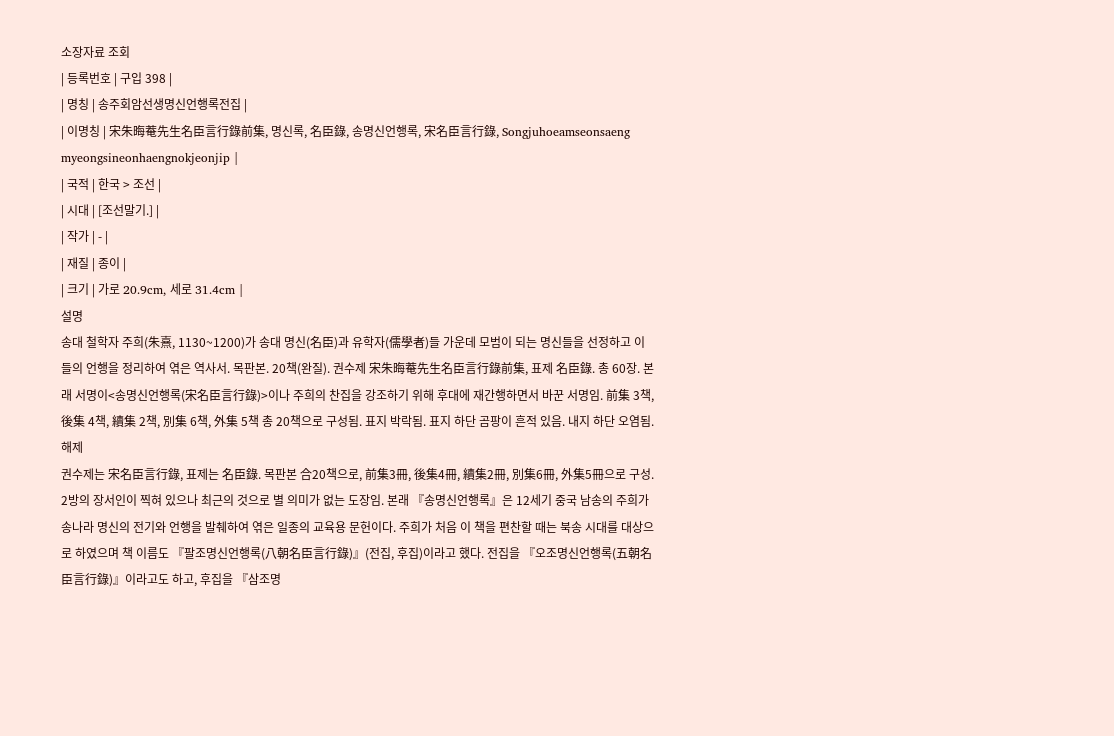소장자료 조회
| 등록번호 | 구입 398 |
| 명칭 | 송주회암선생명신언행록전집 |
| 이명칭 | 宋朱晦菴先生名臣言行錄前集, 명신록, 名臣錄, 송명신언행록, 宋名臣言行錄, Songjuhoeamseonsaeng myeongsineonhaengnokjeonjip |
| 국적 | 한국 > 조선 |
| 시대 | [조선말기.] |
| 작가 | - |
| 재질 | 종이 |
| 크기 | 가로 20.9cm, 세로 31.4cm |
설명
송대 철학자 주희(朱熹, 1130~1200)가 송대 명신(名臣)과 유학자(儒學者)들 가운데 모범이 되는 명신들을 선정하고 이들의 언행을 정리하여 엮은 역사서. 목판본. 20책(완질). 권수제 宋朱晦菴先生名臣言行錄前集, 표제 名臣錄. 총 60장. 본래 서명이<송명신언행록(宋名臣言行錄)>이나 주희의 찬집을 강조하기 위해 후대에 재간행하면서 바꾼 서명임. 前集 3책, 後集 4책, 續集 2책, 別集 6책, 外集 5책 총 20책으로 구성됨. 표지 박락됨. 표지 하단 곰팡이 흔적 있음. 내지 하단 오염됨.
해제
권수제는 宋名臣言行錄, 표제는 名臣錄. 목판본 合20책으로, 前集3冊, 後集4冊, 續集2冊, 別集6冊, 外集5冊으로 구성. 2방의 장서인이 찍혀 있으나 최근의 것으로 별 의미가 없는 도장임. 본래 『송명신언행록』은 12세기 중국 남송의 주희가 송나라 명신의 전기와 언행을 발췌하여 엮은 일종의 교육용 문헌이다. 주희가 처음 이 책을 편찬할 때는 북송 시대를 대상으로 하였으며 책 이름도 『팔조명신언행록(八朝名臣言行錄)』(전집, 후집)이라고 했다. 전집을 『오조명신언행록(五朝名臣言行錄)』이라고도 하고, 후집을 『삼조명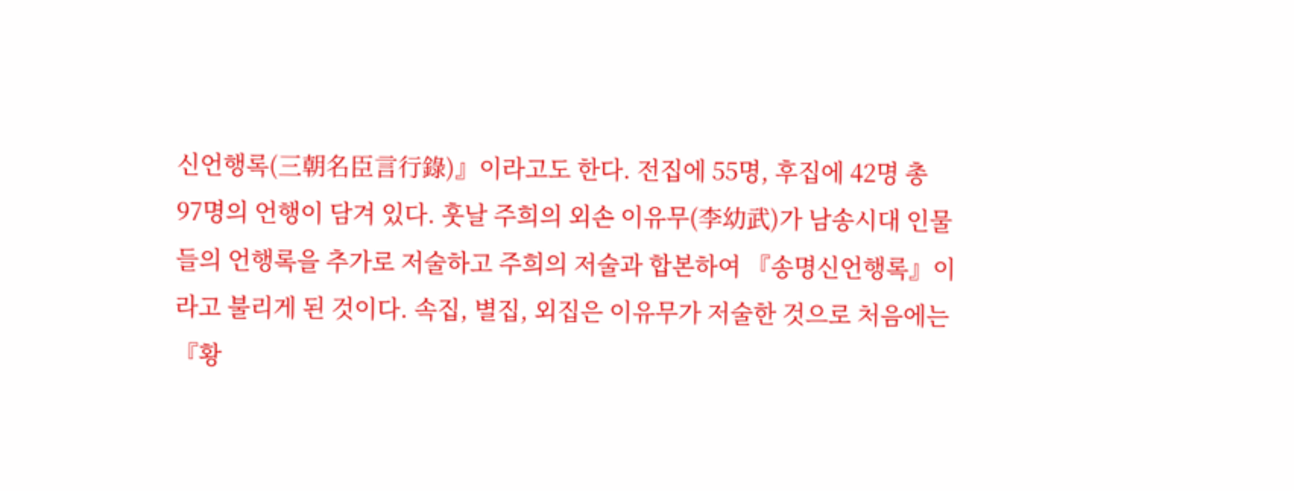신언행록(三朝名臣言行錄)』이라고도 한다. 전집에 55명, 후집에 42명 총 97명의 언행이 담겨 있다. 훗날 주희의 외손 이유무(李幼武)가 남송시대 인물들의 언행록을 추가로 저술하고 주희의 저술과 합본하여 『송명신언행록』이라고 불리게 된 것이다. 속집, 별집, 외집은 이유무가 저술한 것으로 처음에는 『황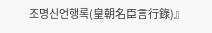조명신언행록(皇朝名臣言行錄)』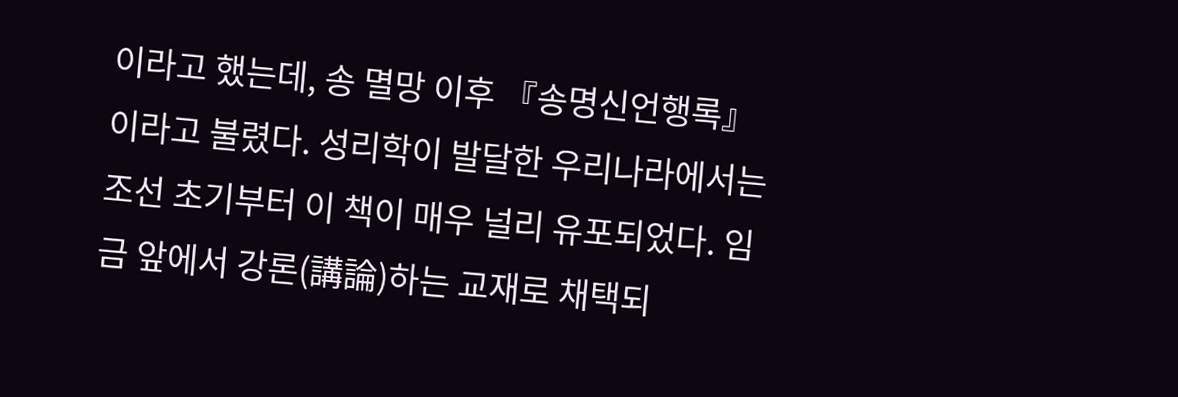이라고 했는데, 송 멸망 이후 『송명신언행록』이라고 불렸다. 성리학이 발달한 우리나라에서는 조선 초기부터 이 책이 매우 널리 유포되었다. 임금 앞에서 강론(講論)하는 교재로 채택되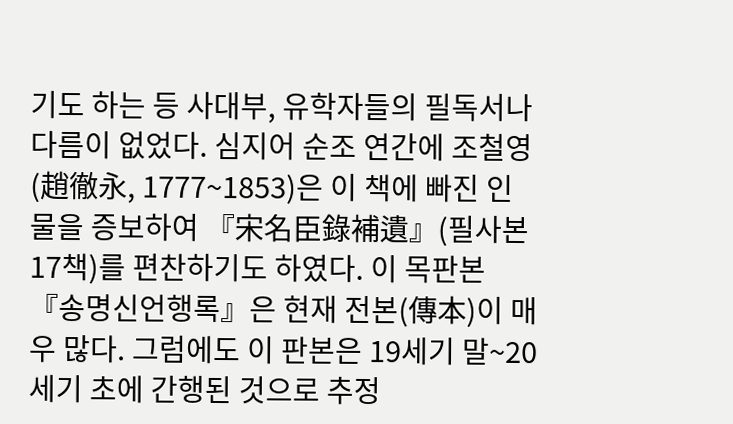기도 하는 등 사대부, 유학자들의 필독서나 다름이 없었다. 심지어 순조 연간에 조철영(趙徹永, 1777~1853)은 이 책에 빠진 인물을 증보하여 『宋名臣錄補遺』(필사본 17책)를 편찬하기도 하였다. 이 목판본 『송명신언행록』은 현재 전본(傳本)이 매우 많다. 그럼에도 이 판본은 19세기 말~20세기 초에 간행된 것으로 추정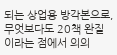되는 상업용 방각본으로, 무엇보다도 20책 완질이라는 점에서 의의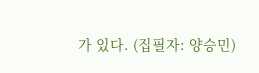가 있다. (집필자: 양승민)